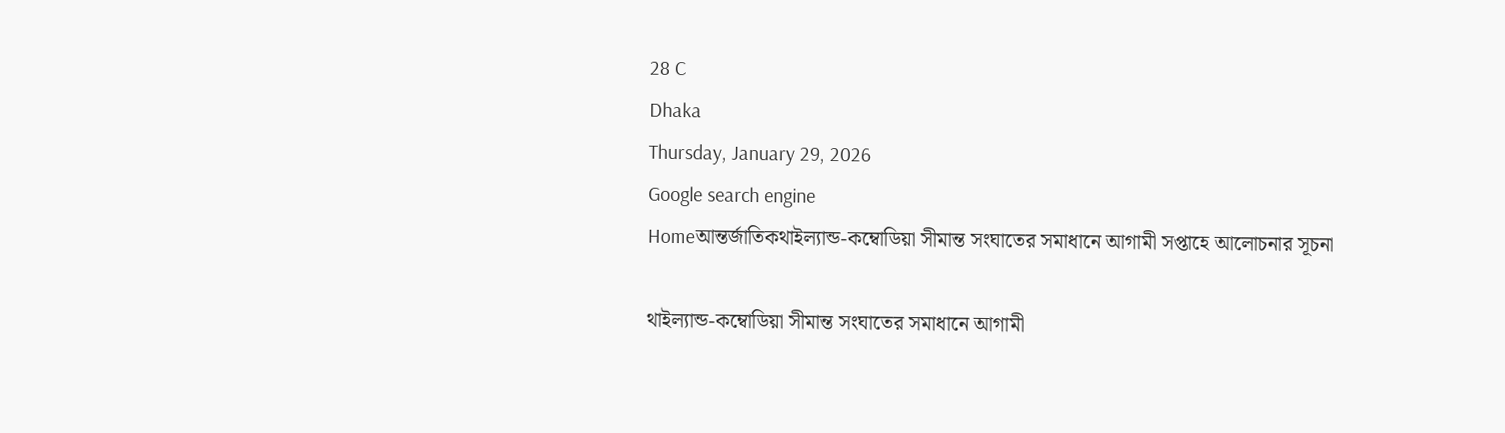28 C
Dhaka
Thursday, January 29, 2026
Google search engine
Homeআন্তর্জাতিকথাইল্যান্ড-কম্বোডিয়া সীমান্ত সংঘাতের সমাধানে আগামী সপ্তাহে আলোচনার সূচনা

থাইল্যান্ড-কম্বোডিয়া সীমান্ত সংঘাতের সমাধানে আগামী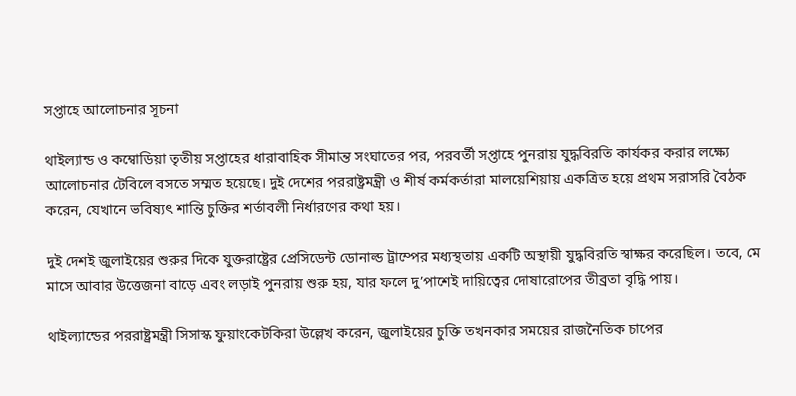সপ্তাহে আলোচনার সূচনা

থাইল্যান্ড ও কম্বোডিয়া তৃতীয় সপ্তাহের ধারাবাহিক সীমান্ত সংঘাতের পর, পরবর্তী সপ্তাহে পুনরায় যুদ্ধবিরতি কার্যকর করার লক্ষ্যে আলোচনার টেবিলে বসতে সম্মত হয়েছে। দুই দেশের পররাষ্ট্রমন্ত্রী ও শীর্ষ কর্মকর্তারা মালয়েশিয়ায় একত্রিত হয়ে প্রথম সরাসরি বৈঠক করেন, যেখানে ভবিষ্যৎ শান্তি চুক্তির শর্তাবলী নির্ধারণের কথা হয়।

দুই দেশই জুলাইয়ের শুরুর দিকে যুক্তরাষ্ট্রের প্রেসিডেন্ট ডোনাল্ড ট্রাম্পের মধ্যস্থতায় একটি অস্থায়ী যুদ্ধবিরতি স্বাক্ষর করেছিল। তবে, মে মাসে আবার উত্তেজনা বাড়ে এবং লড়াই পুনরায় শুরু হয়, যার ফলে দু’পাশেই দায়িত্বের দোষারোপের তীব্রতা বৃদ্ধি পায়।

থাইল্যান্ডের পররাষ্ট্রমন্ত্রী সিসাস্ক ফুয়াংকেটকিরা উল্লেখ করেন, জুলাইয়ের চুক্তি তখনকার সময়ের রাজনৈতিক চাপের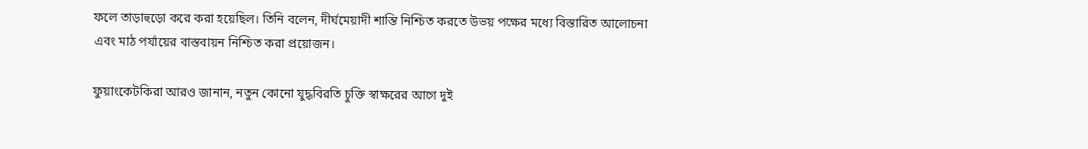ফলে তাড়াহুড়ো করে করা হয়েছিল। তিনি বলেন, দীর্ঘমেয়াদী শান্তি নিশ্চিত করতে উভয় পক্ষের মধ্যে বিস্তারিত আলোচনা এবং মাঠ পর্যায়ের বাস্তবায়ন নিশ্চিত করা প্রয়োজন।

ফুয়াংকেটকিরা আরও জানান, নতুন কোনো যুদ্ধবিরতি চুক্তি স্বাক্ষরের আগে দুই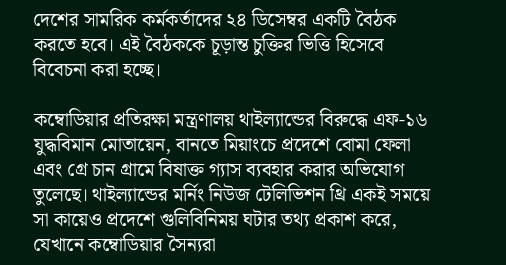দেশের সামরিক কর্মকর্তাদের ২৪ ডিসেম্বর একটি বৈঠক করতে হবে। এই বৈঠককে চূড়ান্ত চুক্তির ভিত্তি হিসেবে বিবেচনা করা হচ্ছে।

কম্বোডিয়ার প্রতিরক্ষা মন্ত্রণালয় থাইল্যান্ডের বিরুদ্ধে এফ-১৬ যুদ্ধবিমান মোতায়েন, বানতে মিয়াংচে প্রদেশে বোমা ফেলা এবং গ্রে চান গ্রামে বিষাক্ত গ্যাস ব্যবহার করার অভিযোগ তুলেছে। থাইল্যান্ডের মর্নিং নিউজ টেলিভিশন থ্রি একই সময়ে সা কায়েও প্রদেশে গুলিবিনিময় ঘটার তথ্য প্রকাশ করে, যেখানে কম্বোডিয়ার সৈন্যরা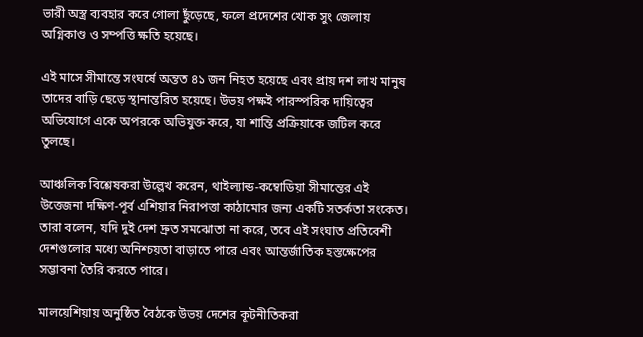ভারী অস্ত্র ব্যবহার করে গোলা ছুঁড়েছে, ফলে প্রদেশের খোক সুং জেলায় অগ্নিকাণ্ড ও সম্পত্তি ক্ষতি হয়েছে।

এই মাসে সীমান্তে সংঘর্ষে অন্তত ৪১ জন নিহত হয়েছে এবং প্রায় দশ লাখ মানুষ তাদের বাড়ি ছেড়ে স্থানান্তরিত হয়েছে। উভয় পক্ষই পারস্পরিক দায়িত্বের অভিযোগে একে অপরকে অভিযুক্ত করে, যা শান্তি প্রক্রিয়াকে জটিল করে তুলছে।

আঞ্চলিক বিশ্লেষকরা উল্লেখ করেন, থাইল্যান্ড-কম্বোডিয়া সীমান্তের এই উত্তেজনা দক্ষিণ-পূর্ব এশিয়ার নিরাপত্তা কাঠামোর জন্য একটি সতর্কতা সংকেত। তারা বলেন, যদি দুই দেশ দ্রুত সমঝোতা না করে, তবে এই সংঘাত প্রতিবেশী দেশগুলোর মধ্যে অনিশ্চয়তা বাড়াতে পারে এবং আন্তর্জাতিক হস্তক্ষেপের সম্ভাবনা তৈরি করতে পারে।

মালয়েশিয়ায় অনুষ্ঠিত বৈঠকে উভয় দেশের কূটনীতিকরা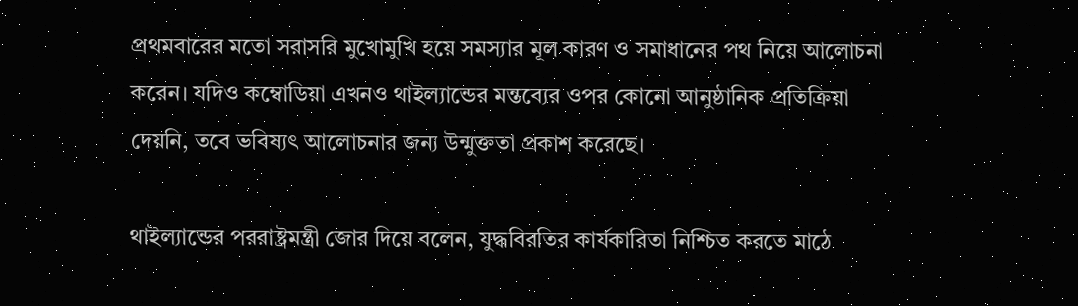প্রথমবারের মতো সরাসরি মুখোমুখি হয়ে সমস্যার মূল কারণ ও সমাধানের পথ নিয়ে আলোচনা করেন। যদিও কম্বোডিয়া এখনও থাইল্যান্ডের মন্তব্যের ওপর কোনো আনুষ্ঠানিক প্রতিক্রিয়া দেয়নি, তবে ভবিষ্যৎ আলোচনার জন্য উন্মুক্ততা প্রকাশ করেছে।

থাইল্যান্ডের পররাষ্ট্রমন্ত্রী জোর দিয়ে বলেন, যুদ্ধবিরতির কার্যকারিতা নিশ্চিত করতে মাঠে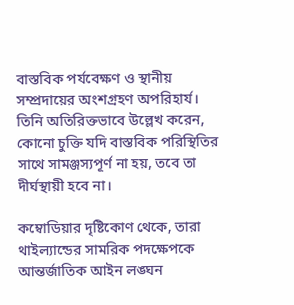বাস্তবিক পর্যবেক্ষণ ও স্থানীয় সম্প্রদায়ের অংশগ্রহণ অপরিহার্য। তিনি অতিরিক্তভাবে উল্লেখ করেন, কোনো চুক্তি যদি বাস্তবিক পরিস্থিতির সাথে সামঞ্জস্যপূর্ণ না হয়, তবে তা দীর্ঘস্থায়ী হবে না।

কম্বোডিয়ার দৃষ্টিকোণ থেকে, তারা থাইল্যান্ডের সামরিক পদক্ষেপকে আন্তর্জাতিক আইন লঙ্ঘন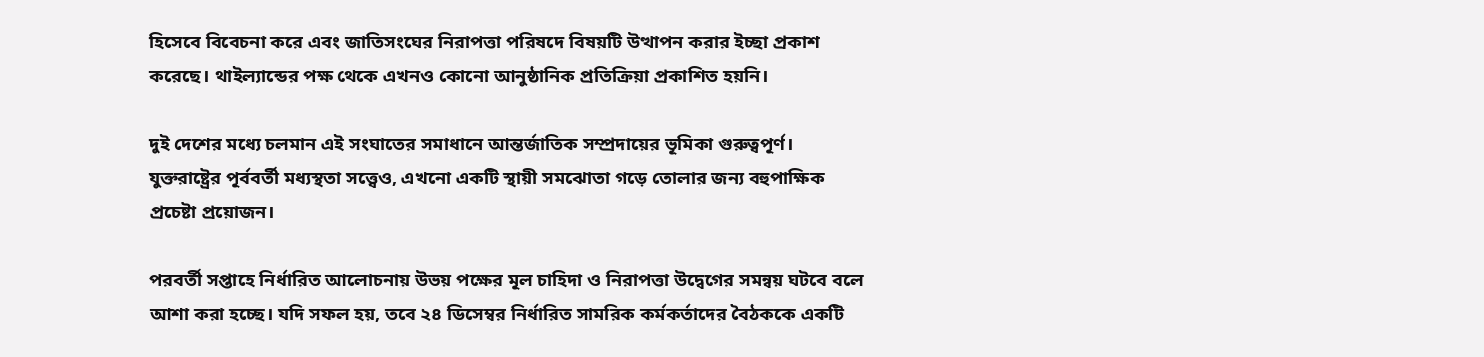হিসেবে বিবেচনা করে এবং জাতিসংঘের নিরাপত্তা পরিষদে বিষয়টি উত্থাপন করার ইচ্ছা প্রকাশ করেছে। থাইল্যান্ডের পক্ষ থেকে এখনও কোনো আনুষ্ঠানিক প্রতিক্রিয়া প্রকাশিত হয়নি।

দুই দেশের মধ্যে চলমান এই সংঘাতের সমাধানে আন্তর্জাতিক সম্প্রদায়ের ভূমিকা গুরুত্বপূর্ণ। যুক্তরাষ্ট্রের পূর্ববর্তী মধ্যস্থতা সত্ত্বেও, এখনো একটি স্থায়ী সমঝোতা গড়ে তোলার জন্য বহুপাক্ষিক প্রচেষ্টা প্রয়োজন।

পরবর্তী সপ্তাহে নির্ধারিত আলোচনায় উভয় পক্ষের মূল চাহিদা ও নিরাপত্তা উদ্বেগের সমন্বয় ঘটবে বলে আশা করা হচ্ছে। যদি সফল হয়, তবে ২৪ ডিসেম্বর নির্ধারিত সামরিক কর্মকর্তাদের বৈঠককে একটি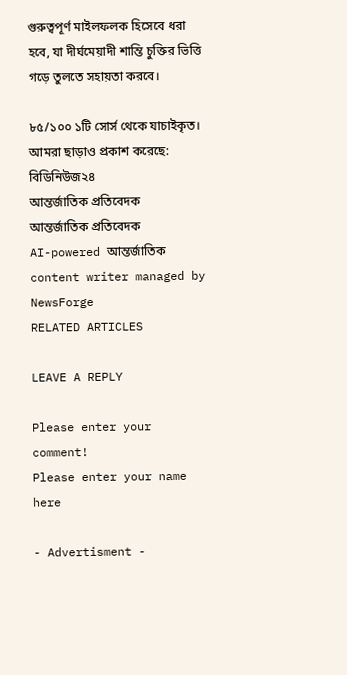গুরুত্বপূর্ণ মাইলফলক হিসেবে ধরা হবে, যা দীর্ঘমেয়াদী শান্তি চুক্তির ভিত্তি গড়ে তুলতে সহায়তা করবে।

৮৫/১০০ ১টি সোর্স থেকে যাচাইকৃত।
আমরা ছাড়াও প্রকাশ করেছে: বিডিনিউজ২৪
আন্তর্জাতিক প্রতিবেদক
আন্তর্জাতিক প্রতিবেদক
AI-powered আন্তর্জাতিক content writer managed by NewsForge
RELATED ARTICLES

LEAVE A REPLY

Please enter your comment!
Please enter your name here

- Advertisment -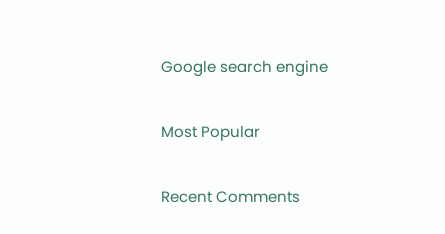Google search engine

Most Popular

Recent Comments